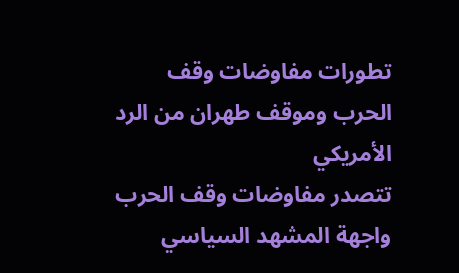تطورات مفاوضات وقف الحرب وموقف طهران من الرد الأمريكي
تتصدر مفاوضات وقف الحرب واجهة المشهد السياسي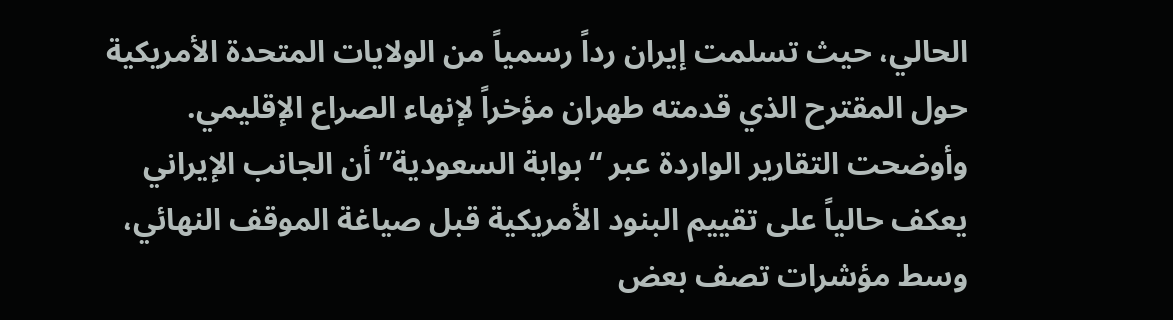الحالي، حيث تسلمت إيران رداً رسمياً من الولايات المتحدة الأمريكية حول المقترح الذي قدمته طهران مؤخراً لإنهاء الصراع الإقليمي. وأوضحت التقارير الواردة عبر “بوابة السعودية” أن الجانب الإيراني يعكف حالياً على تقييم البنود الأمريكية قبل صياغة الموقف النهائي، وسط مؤشرات تصف بعض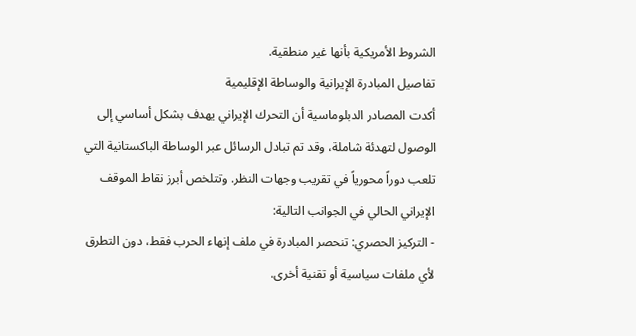الشروط الأمريكية بأنها غير منطقية.
تفاصيل المبادرة الإيرانية والوساطة الإقليمية
أكدت المصادر الدبلوماسية أن التحرك الإيراني يهدف بشكل أساسي إلى الوصول لتهدئة شاملة، وقد تم تبادل الرسائل عبر الوساطة الباكستانية التي تلعب دوراً محورياً في تقريب وجهات النظر. وتتلخص أبرز نقاط الموقف الإيراني الحالي في الجوانب التالية:
- التركيز الحصري: تنحصر المبادرة في ملف إنهاء الحرب فقط، دون التطرق لأي ملفات سياسية أو تقنية أخرى.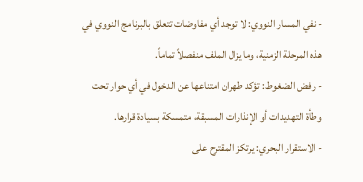- نفي المسار النووي: لا توجد أي مفاوضات تتعلق بالبرنامج النووي في هذه المرحلة الزمنية، وما يزال الملف منفصلاً تماماً.
- رفض الضغوط: تؤكد طهران امتناعها عن الدخول في أي حوار تحت وطأة التهديدات أو الإنذارات المسبقة، متمسكة بسيادة قرارها.
- الاستقرار البحري: يرتكز المقترح على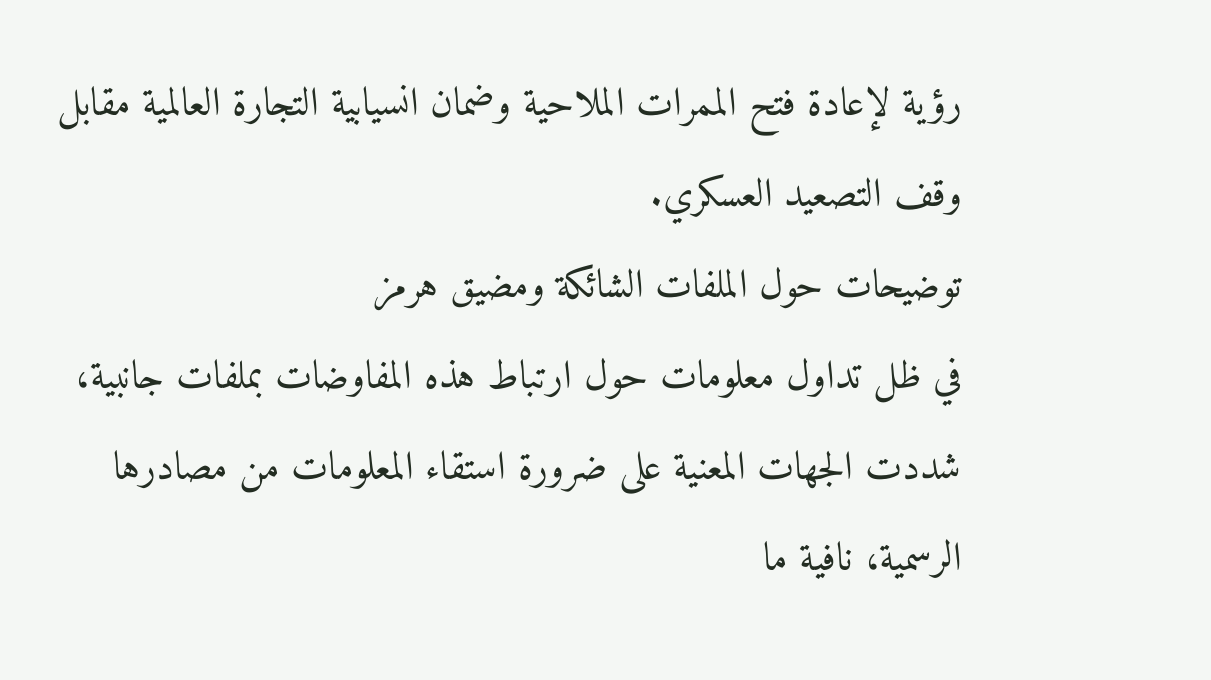رؤية لإعادة فتح الممرات الملاحية وضمان انسيابية التجارة العالمية مقابل وقف التصعيد العسكري.
توضيحات حول الملفات الشائكة ومضيق هرمز
في ظل تداول معلومات حول ارتباط هذه المفاوضات بملفات جانبية، شددت الجهات المعنية على ضرورة استقاء المعلومات من مصادرها الرسمية، نافية ما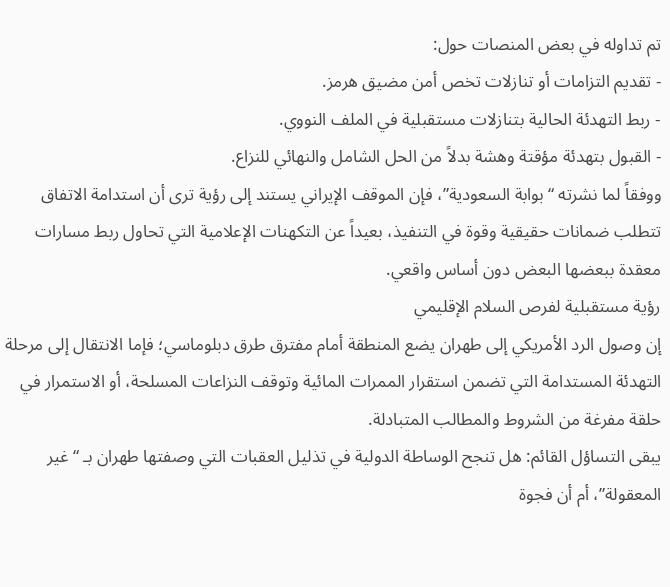تم تداوله في بعض المنصات حول:
- تقديم التزامات أو تنازلات تخص أمن مضيق هرمز.
- ربط التهدئة الحالية بتنازلات مستقبلية في الملف النووي.
- القبول بتهدئة مؤقتة وهشة بدلاً من الحل الشامل والنهائي للنزاع.
ووفقاً لما نشرته “بوابة السعودية”، فإن الموقف الإيراني يستند إلى رؤية ترى أن استدامة الاتفاق تتطلب ضمانات حقيقية وقوة في التنفيذ، بعيداً عن التكهنات الإعلامية التي تحاول ربط مسارات معقدة ببعضها البعض دون أساس واقعي.
رؤية مستقبلية لفرص السلام الإقليمي
إن وصول الرد الأمريكي إلى طهران يضع المنطقة أمام مفترق طرق دبلوماسي؛ فإما الانتقال إلى مرحلة التهدئة المستدامة التي تضمن استقرار الممرات المائية وتوقف النزاعات المسلحة، أو الاستمرار في حلقة مفرغة من الشروط والمطالب المتبادلة.
يبقى التساؤل القائم: هل تنجح الوساطة الدولية في تذليل العقبات التي وصفتها طهران بـ “غير المعقولة”، أم أن فجوة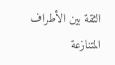الثقة بين الأطراف المتنازعة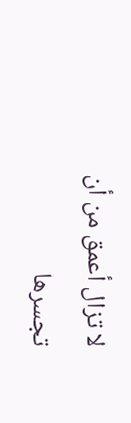لا تزال أعمق من أن تجسرها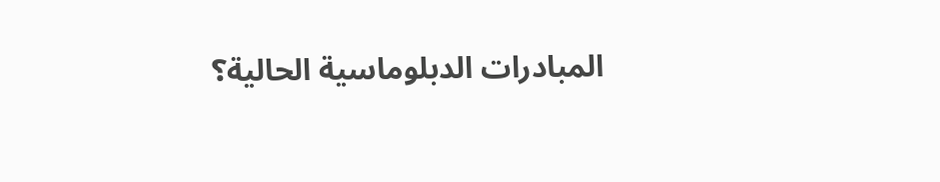المبادرات الدبلوماسية الحالية؟